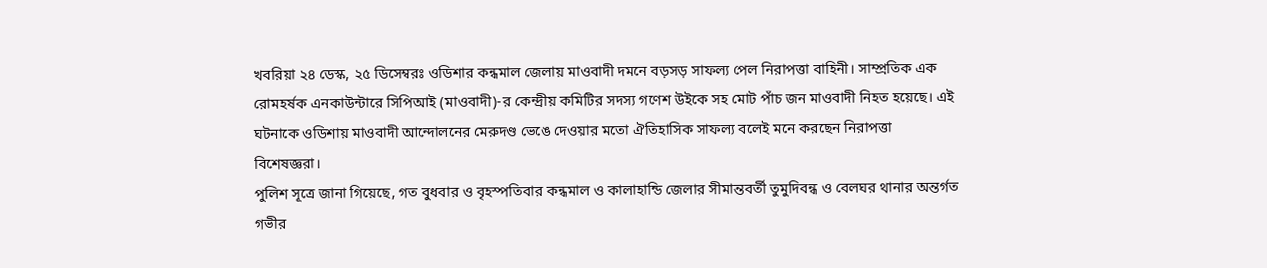খবরিয়া ২৪ ডেস্ক, ২৫ ডিসেম্বরঃ ওডিশার কন্ধমাল জেলায় মাওবাদী দমনে বড়সড় সাফল্য পেল নিরাপত্তা বাহিনী। সাম্প্রতিক এক রোমহর্ষক এনকাউন্টারে সিপিআই (মাওবাদী)-র কেন্দ্রীয় কমিটির সদস্য গণেশ উইকে সহ মোট পাঁচ জন মাওবাদী নিহত হয়েছে। এই ঘটনাকে ওডিশায় মাওবাদী আন্দোলনের মেরুদণ্ড ভেঙে দেওয়ার মতো ঐতিহাসিক সাফল্য বলেই মনে করছেন নিরাপত্তা বিশেষজ্ঞরা।
পুলিশ সূত্রে জানা গিয়েছে, গত বুধবার ও বৃহস্পতিবার কন্ধমাল ও কালাহান্ডি জেলার সীমান্তবর্তী তুমুদিবন্ধ ও বেলঘর থানার অন্তর্গত গভীর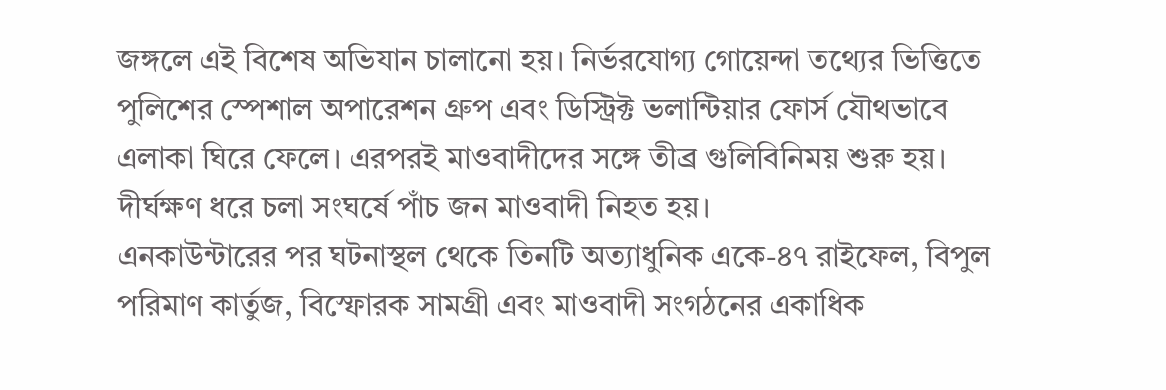জঙ্গলে এই বিশেষ অভিযান চালানো হয়। নির্ভরযোগ্য গোয়েন্দা তথ্যের ভিত্তিতে পুলিশের স্পেশাল অপারেশন গ্রুপ এবং ডিস্ট্রিক্ট ভলান্টিয়ার ফোর্স যৌথভাবে এলাকা ঘিরে ফেলে। এরপরই মাওবাদীদের সঙ্গে তীব্র গুলিবিনিময় শুরু হয়। দীর্ঘক্ষণ ধরে চলা সংঘর্ষে পাঁচ জন মাওবাদী নিহত হয়।
এনকাউন্টারের পর ঘটনাস্থল থেকে তিনটি অত্যাধুনিক একে-৪৭ রাইফেল, বিপুল পরিমাণ কার্তুজ, বিস্ফোরক সামগ্রী এবং মাওবাদী সংগঠনের একাধিক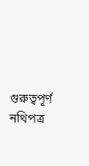গুরুত্বপূর্ণ নথিপত্র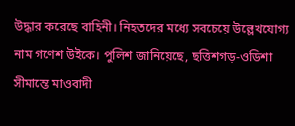উদ্ধার করেছে বাহিনী। নিহতদের মধ্যে সবচেয়ে উল্লেখযোগ্য নাম গণেশ উইকে। পুলিশ জানিয়েছে, ছত্তিশগড়-ওডিশা সীমান্তে মাওবাদী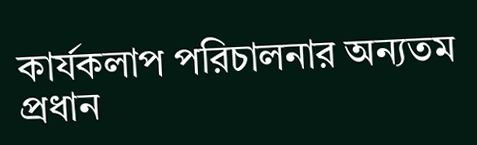কার্যকলাপ পরিচালনার অন্যতম প্রধান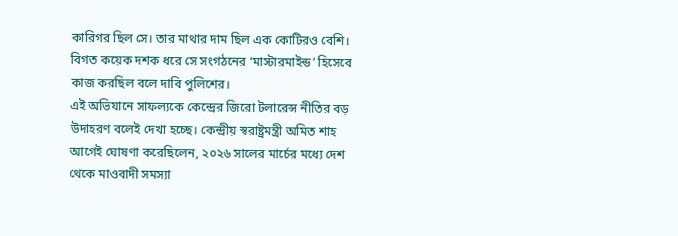কারিগর ছিল সে। তার মাথার দাম ছিল এক কোটিরও বেশি। বিগত কয়েক দশক ধরে সে সংগঠনের ‘মাস্টারমাইন্ড’ হিসেবে কাজ করছিল বলে দাবি পুলিশের।
এই অভিযানে সাফল্যকে কেন্দ্রের জিরো টলারেন্স নীতির বড় উদাহরণ বলেই দেখা হচ্ছে। কেন্দ্রীয় স্বরাষ্ট্রমন্ত্রী অমিত শাহ আগেই ঘোষণা করেছিলেন, ২০২৬ সালের মার্চের মধ্যে দেশ থেকে মাওবাদী সমস্যা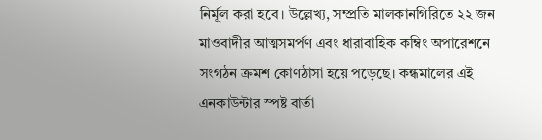নির্মূল করা হবে। উল্লেখ্য, সম্প্রতি মালকানগিরিতে ২২ জন মাওবাদীর আত্মসমর্পণ এবং ধারাবাহিক কম্বিং অপারেশনে সংগঠন ক্রমশ কোণঠাসা হয়ে পড়েছে। কন্ধমালের এই এনকাউন্টার স্পষ্ট বার্তা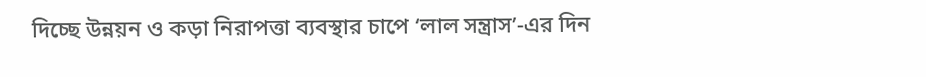দিচ্ছে উন্নয়ন ও কড়া নিরাপত্তা ব্যবস্থার চাপে ‘লাল সন্ত্রাস’-এর দিন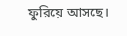ফুরিয়ে আসছে।